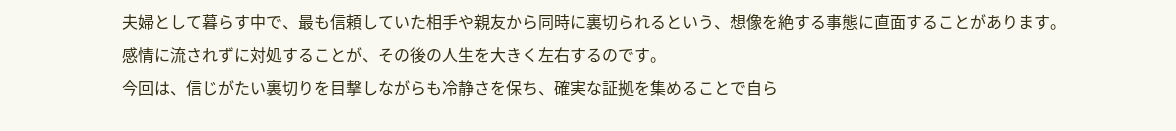夫婦として暮らす中で、最も信頼していた相手や親友から同時に裏切られるという、想像を絶する事態に直面することがあります。
感情に流されずに対処することが、その後の人生を大きく左右するのです。
今回は、信じがたい裏切りを目撃しながらも冷静さを保ち、確実な証拠を集めることで自ら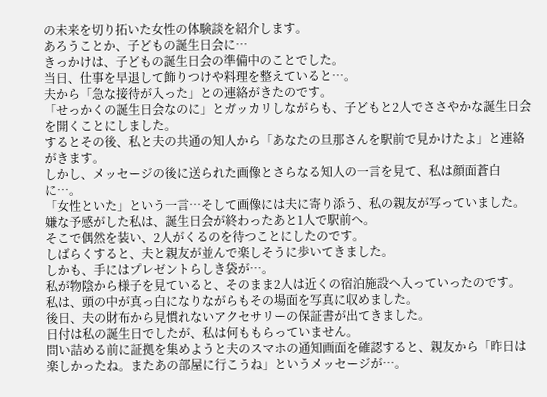の未来を切り拓いた女性の体験談を紹介します。
あろうことか、子どもの誕生日会に…
きっかけは、子どもの誕生日会の準備中のことでした。
当日、仕事を早退して飾りつけや料理を整えていると…。
夫から「急な接待が入った」との連絡がきたのです。
「せっかくの誕生日会なのに」とガッカリしながらも、子どもと2人でささやかな誕生日会を開くことにしました。
するとその後、私と夫の共通の知人から「あなたの旦那さんを駅前で見かけたよ」と連絡がきます。
しかし、メッセージの後に送られた画像とさらなる知人の一言を見て、私は顔面蒼白に…。
「女性といた」という一言…そして画像には夫に寄り添う、私の親友が写っていました。
嫌な予感がした私は、誕生日会が終わったあと1人で駅前へ。
そこで偶然を装い、2人がくるのを待つことにしたのです。
しばらくすると、夫と親友が並んで楽しそうに歩いてきました。
しかも、手にはプレゼントらしき袋が…。
私が物陰から様子を見ていると、そのまま2人は近くの宿泊施設へ入っていったのです。
私は、頭の中が真っ白になりながらもその場面を写真に収めました。
後日、夫の財布から見慣れないアクセサリーの保証書が出てきました。
日付は私の誕生日でしたが、私は何ももらっていません。
問い詰める前に証拠を集めようと夫のスマホの通知画面を確認すると、親友から「昨日は楽しかったね。またあの部屋に行こうね」というメッセージが…。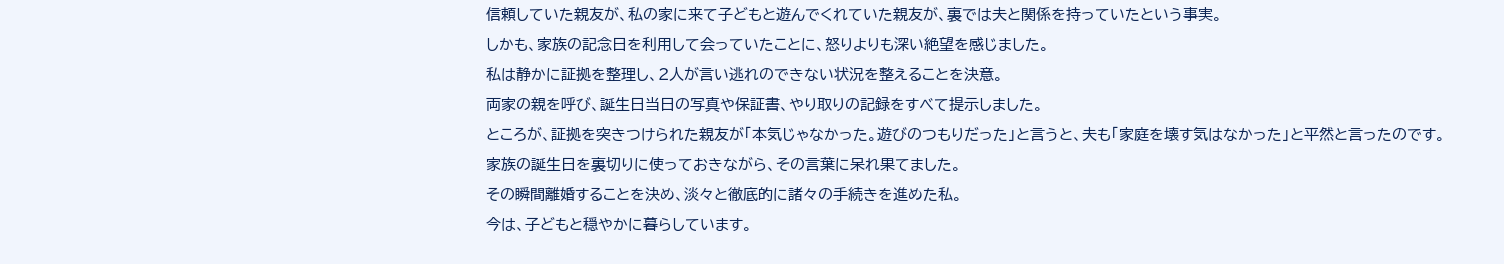信頼していた親友が、私の家に来て子どもと遊んでくれていた親友が、裏では夫と関係を持っていたという事実。
しかも、家族の記念日を利用して会っていたことに、怒りよりも深い絶望を感じました。
私は静かに証拠を整理し、2人が言い逃れのできない状況を整えることを決意。
両家の親を呼び、誕生日当日の写真や保証書、やり取りの記録をすべて提示しました。
ところが、証拠を突きつけられた親友が「本気じゃなかった。遊びのつもりだった」と言うと、夫も「家庭を壊す気はなかった」と平然と言ったのです。
家族の誕生日を裏切りに使っておきながら、その言葉に呆れ果てました。
その瞬間離婚することを決め、淡々と徹底的に諸々の手続きを進めた私。
今は、子どもと穏やかに暮らしています。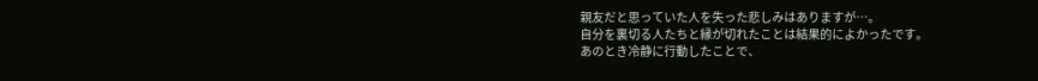親友だと思っていた人を失った悲しみはありますが…。
自分を裏切る人たちと縁が切れたことは結果的によかったです。
あのとき冷静に行動したことで、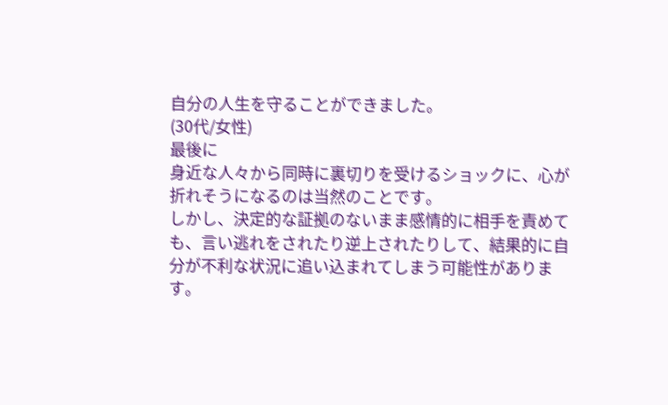自分の人生を守ることができました。
(30代/女性)
最後に
身近な人々から同時に裏切りを受けるショックに、心が折れそうになるのは当然のことです。
しかし、決定的な証拠のないまま感情的に相手を責めても、言い逃れをされたり逆上されたりして、結果的に自分が不利な状況に追い込まれてしまう可能性があります。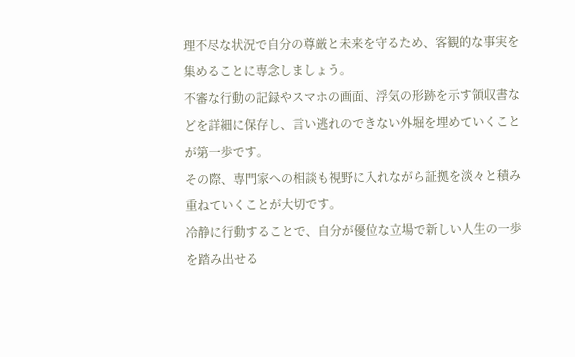理不尽な状況で自分の尊厳と未来を守るため、客観的な事実を集めることに専念しましょう。
不審な行動の記録やスマホの画面、浮気の形跡を示す領収書などを詳細に保存し、言い逃れのできない外堀を埋めていくことが第一歩です。
その際、専門家への相談も視野に入れながら証拠を淡々と積み重ねていくことが大切です。
冷静に行動することで、自分が優位な立場で新しい人生の一歩を踏み出せる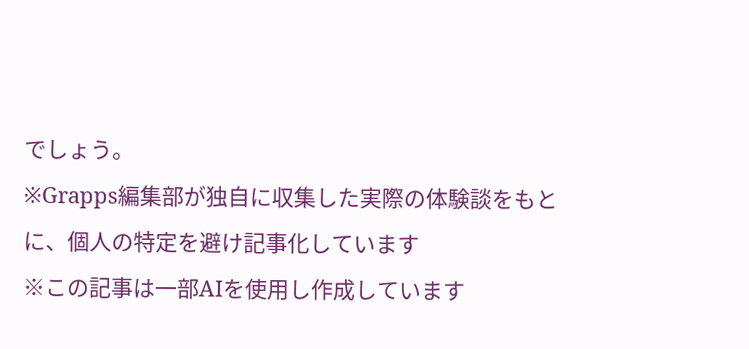でしょう。
※Grapps編集部が独自に収集した実際の体験談をもとに、個人の特定を避け記事化しています
※この記事は一部AIを使用し作成しています